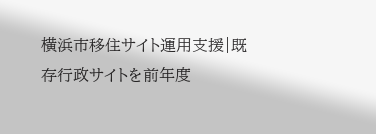横浜市移住サイト運用支援|既存行政サイトを前年度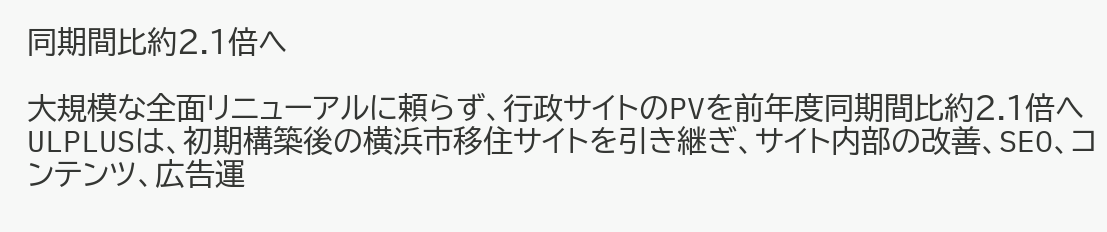同期間比約2.1倍へ

大規模な全面リニューアルに頼らず、行政サイトのPVを前年度同期間比約2.1倍へ
ULPLUSは、初期構築後の横浜市移住サイトを引き継ぎ、サイト内部の改善、SEO、コンテンツ、広告運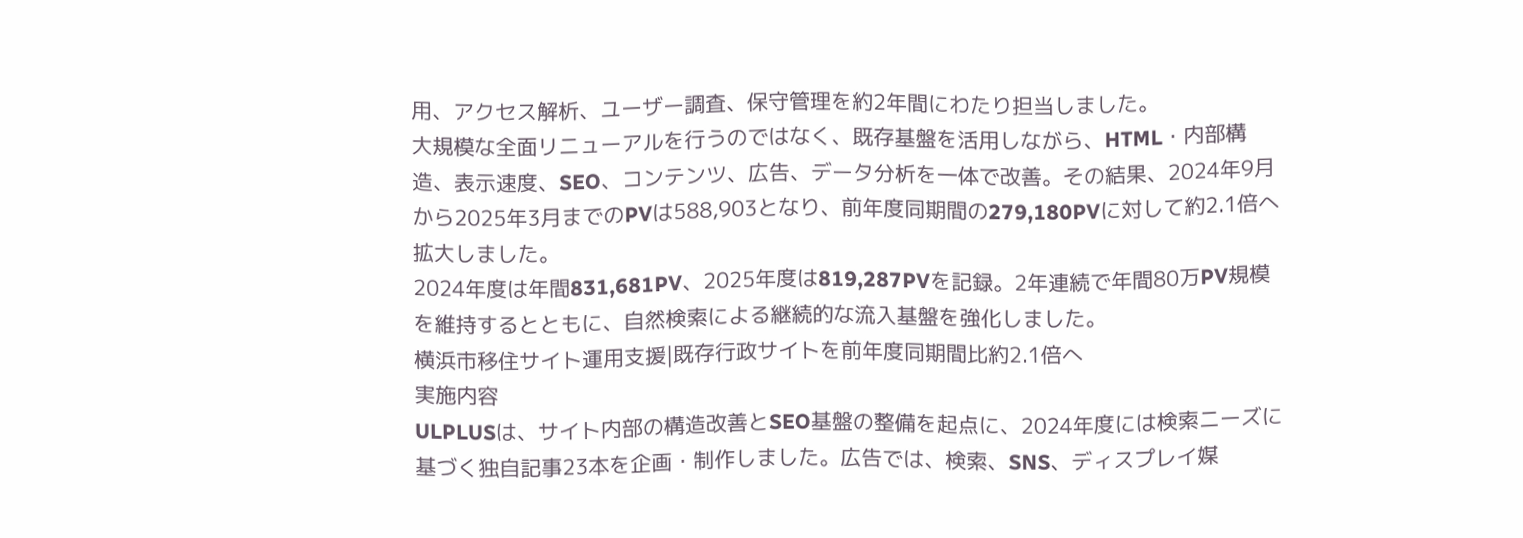用、アクセス解析、ユーザー調査、保守管理を約2年間にわたり担当しました。
大規模な全面リニューアルを行うのではなく、既存基盤を活用しながら、HTML・内部構造、表示速度、SEO、コンテンツ、広告、データ分析を一体で改善。その結果、2024年9月から2025年3月までのPVは588,903となり、前年度同期間の279,180PVに対して約2.1倍へ拡大しました。
2024年度は年間831,681PV、2025年度は819,287PVを記録。2年連続で年間80万PV規模を維持するとともに、自然検索による継続的な流入基盤を強化しました。
横浜市移住サイト運用支援|既存行政サイトを前年度同期間比約2.1倍へ
実施内容
ULPLUSは、サイト内部の構造改善とSEO基盤の整備を起点に、2024年度には検索ニーズに基づく独自記事23本を企画・制作しました。広告では、検索、SNS、ディスプレイ媒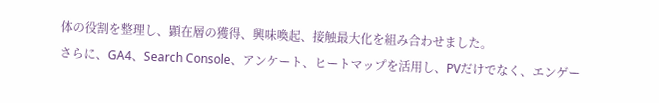体の役割を整理し、顕在層の獲得、興味喚起、接触最大化を組み合わせました。
さらに、GA4、Search Console、アンケート、ヒートマップを活用し、PVだけでなく、エンゲー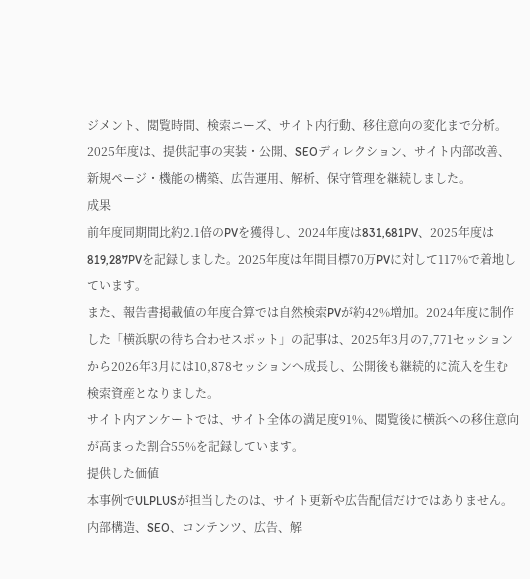ジメント、閲覧時間、検索ニーズ、サイト内行動、移住意向の変化まで分析。2025年度は、提供記事の実装・公開、SEOディレクション、サイト内部改善、新規ページ・機能の構築、広告運用、解析、保守管理を継続しました。
成果
前年度同期間比約2.1倍のPVを獲得し、2024年度は831,681PV、2025年度は819,287PVを記録しました。2025年度は年間目標70万PVに対して117%で着地しています。
また、報告書掲載値の年度合算では自然検索PVが約42%増加。2024年度に制作した「横浜駅の待ち合わせスポット」の記事は、2025年3月の7,771セッションから2026年3月には10,878セッションへ成長し、公開後も継続的に流入を生む検索資産となりました。
サイト内アンケートでは、サイト全体の満足度91%、閲覧後に横浜への移住意向が高まった割合55%を記録しています。
提供した価値
本事例でULPLUSが担当したのは、サイト更新や広告配信だけではありません。内部構造、SEO、コンテンツ、広告、解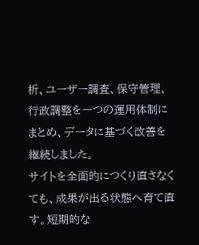析、ユーザー調査、保守管理、行政調整を一つの運用体制にまとめ、データに基づく改善を継続しました。
サイトを全面的につくり直さなくても、成果が出る状態へ育て直す。短期的な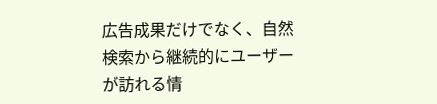広告成果だけでなく、自然検索から継続的にユーザーが訪れる情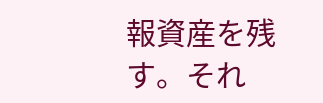報資産を残す。それ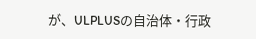が、ULPLUSの自治体・行政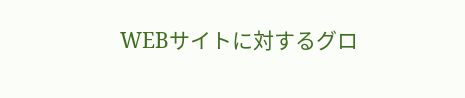WEBサイトに対するグロ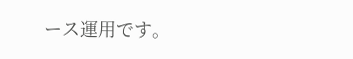ース運用です。